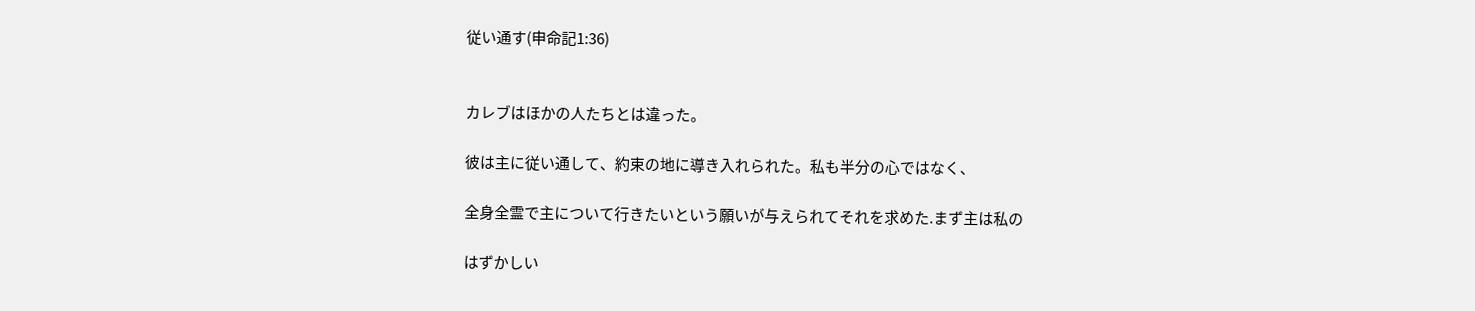従い通す(申命記1:36)


カレブはほかの人たちとは違った。

彼は主に従い通して、約束の地に導き入れられた。私も半分の心ではなく、

全身全霊で主について行きたいという願いが与えられてそれを求めた.まず主は私の

はずかしい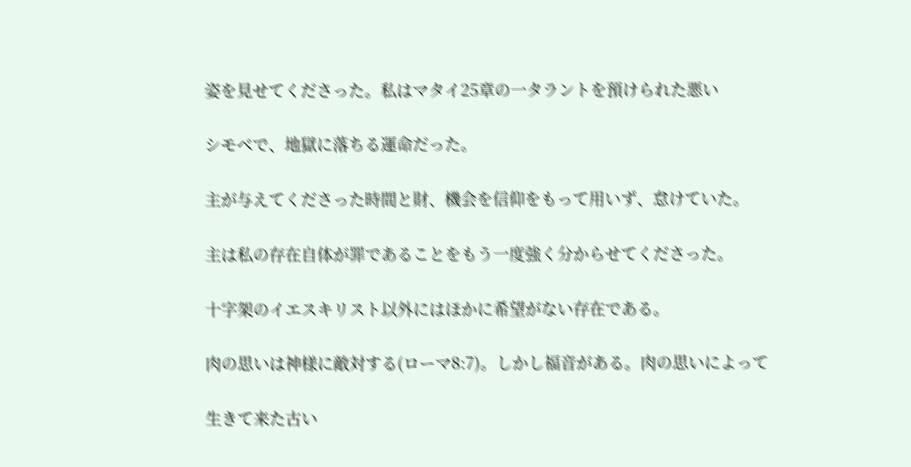姿を見せてくださった。私はマタイ25章の一タラントを預けられた悪い

シモベで、地獄に落ちる運命だった。

主が与えてくださった時間と財、機会を信仰をもって用いず、怠けていた。

主は私の存在自体が罪であることをもう一度強く分からせてくださった。

十字架のイエスキリスト以外にはほかに希望がない存在である。

肉の思いは神様に敵対する(ローマ8:7)。しかし福音がある。肉の思いによって

生きて来た古い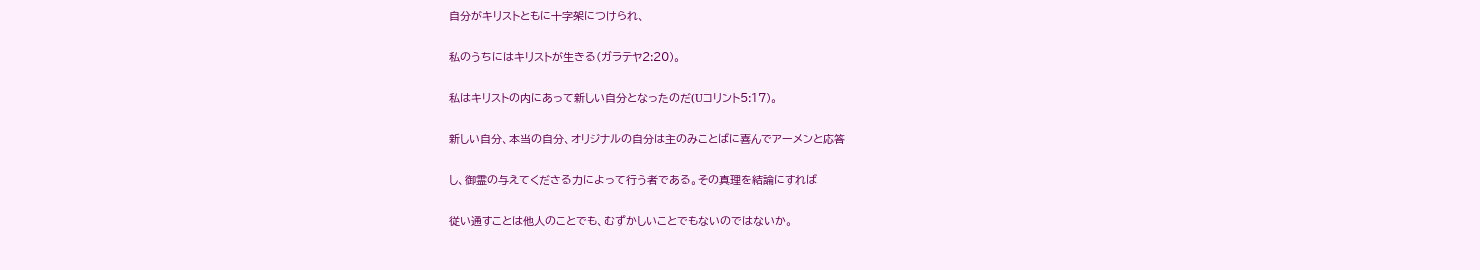自分がキリストともに十字架につけられ、

私のうちにはキリストが生きる(ガラテヤ2:20)。

私はキリストの内にあって新しい自分となったのだ(Uコリント5:17)。

新しい自分、本当の自分、オリジナルの自分は主のみことばに喜んでアーメンと応答

し、御霊の与えてくださる力によって行う者である。その真理を結論にすれば

従い通すことは他人のことでも、むずかしいことでもないのではないか。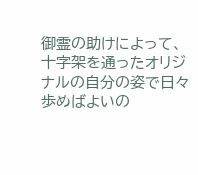御霊の助けによって、十字架を通ったオリジナルの自分の姿で日々歩めばよいの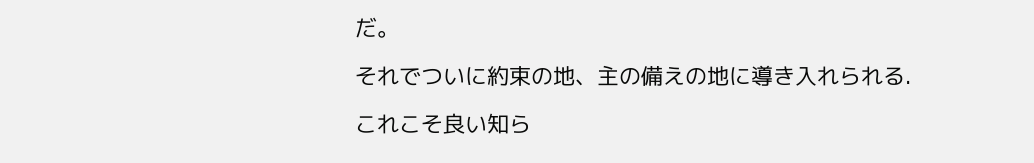だ。

それでついに約束の地、主の備えの地に導き入れられる.

これこそ良い知ら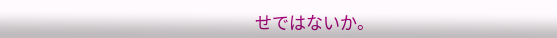せではないか。